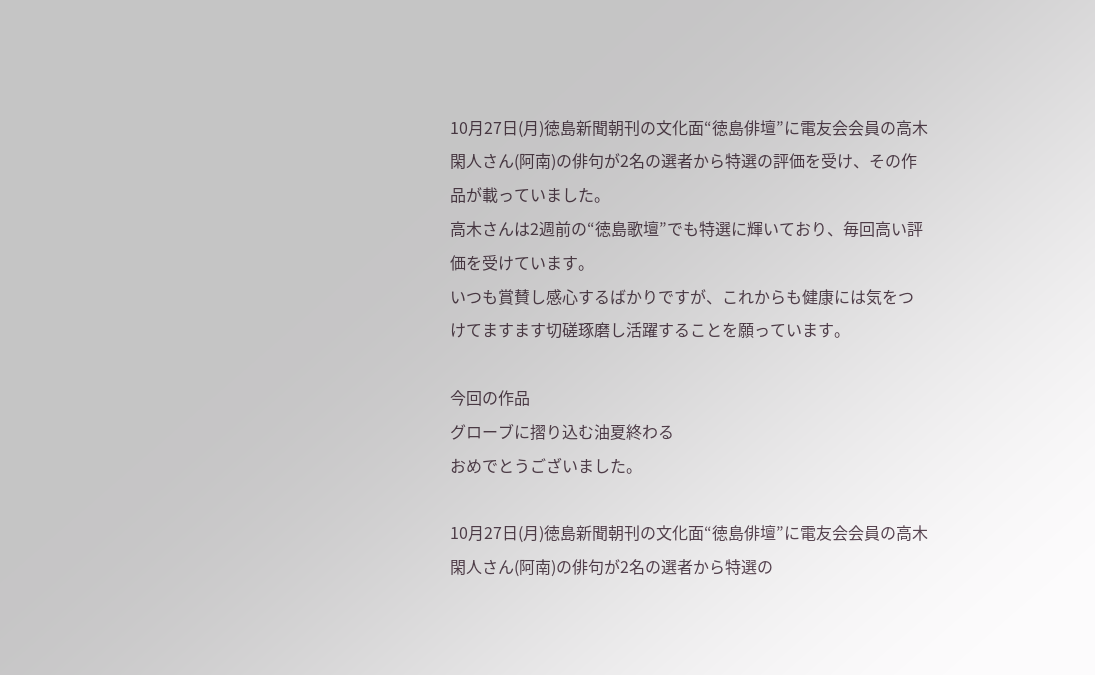10月27日(月)徳島新聞朝刊の文化面“徳島俳壇”に電友会会員の高木閑人さん(阿南)の俳句が2名の選者から特選の評価を受け、その作品が載っていました。
高木さんは2週前の“徳島歌壇”でも特選に輝いており、毎回高い評価を受けています。
いつも賞賛し感心するばかりですが、これからも健康には気をつけてますます切磋琢磨し活躍することを願っています。

今回の作品
グローブに摺り込む油夏終わる
おめでとうございました。

10月27日(月)徳島新聞朝刊の文化面“徳島俳壇”に電友会会員の高木閑人さん(阿南)の俳句が2名の選者から特選の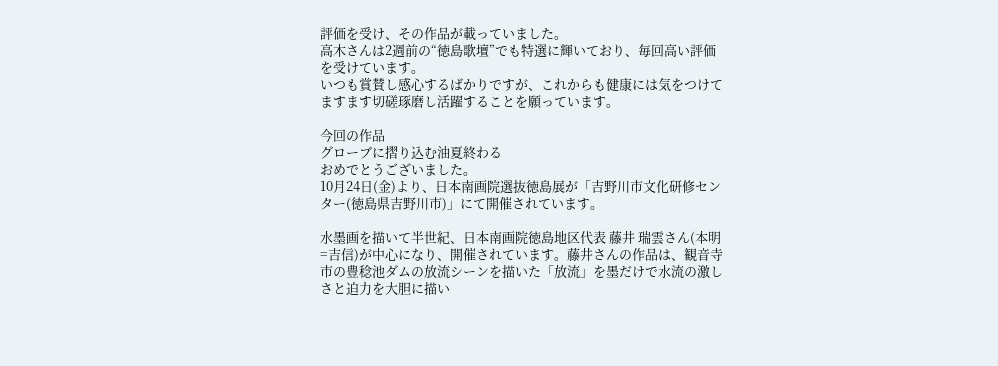評価を受け、その作品が載っていました。
高木さんは2週前の“徳島歌壇”でも特選に輝いており、毎回高い評価を受けています。
いつも賞賛し感心するばかりですが、これからも健康には気をつけてますます切磋琢磨し活躍することを願っています。

今回の作品
グローブに摺り込む油夏終わる
おめでとうございました。
10月24日(金)より、日本南画院選抜徳島展が「吉野川市文化研修センター(徳島県吉野川市)」にて開催されています。

水墨画を描いて半世紀、日本南画院徳島地区代表 藤井 瑞雲さん(本明=吉信)が中心になり、開催されています。藤井さんの作品は、観音寺市の豊稔池ダムの放流シーンを描いた「放流」を墨だけで水流の激しさと迫力を大胆に描い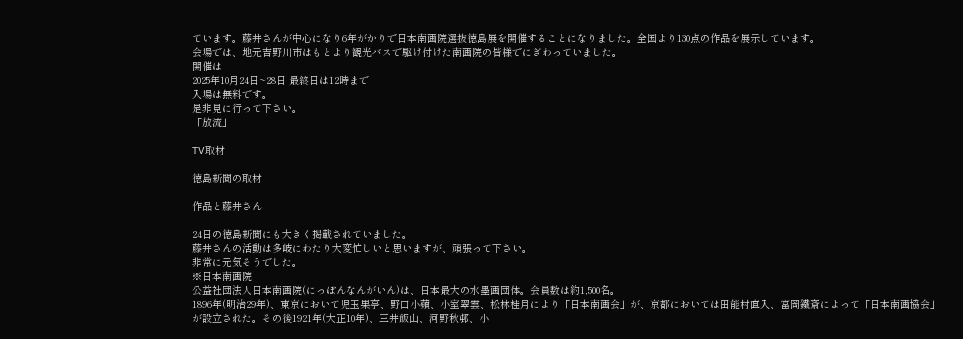ています。藤井さんが中心になり6年がかりで日本南画院選抜徳島展を開催することになりました。全国より130点の作品を展示しています。
会場では、地元吉野川市はもとより観光バスで駆け付けた南画院の皆様でにぎわっていました。
開催は
2025年10月24日~28日 最終日は12時まで
入場は無料です。
是非見に行って下さい。
「放流」

TV取材

徳島新聞の取材

作品と藤井さん

24日の徳島新聞にも大きく掲載されていました。
藤井さんの活動は多岐にわたり大変忙しいと思いますが、頑張って下さい。
非常に元気そうでした。
※日本南画院
公益社団法人日本南画院(にっぽんなんがいん)は、日本最大の水墨画団体。会員数は約1,500名。
1896年(明治29年)、東京において児玉果亭、野口小蘋、小室翠雲、松林桂月により「日本南画会」が、京都においては田能村直入、富岡鐵斎によって「日本南画協会」が設立された。その後1921年(大正10年)、三井飯山、河野秋邨、小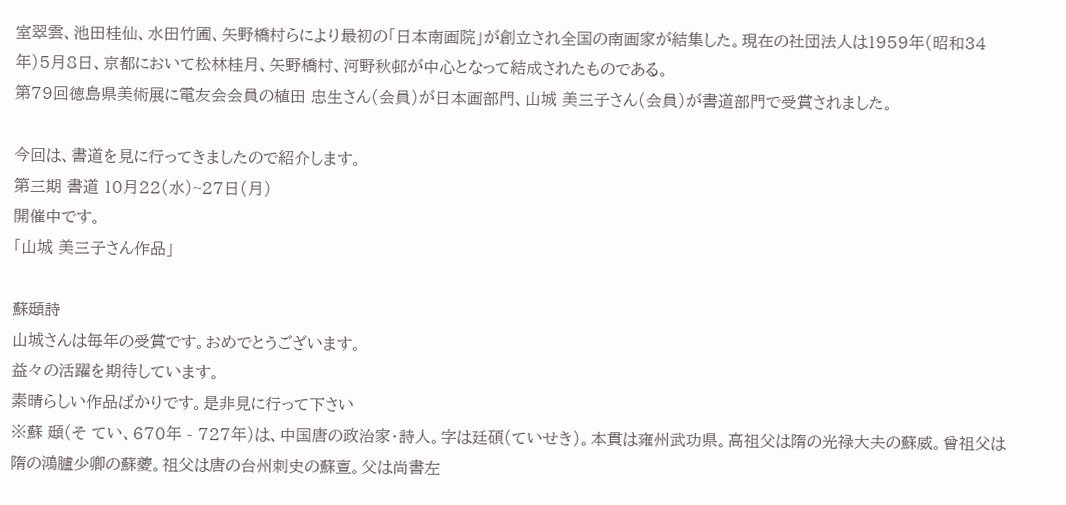室翠雲、池田桂仙、水田竹圃、矢野橋村らにより最初の「日本南画院」が創立され全国の南画家が結集した。現在の社団法人は1959年(昭和34年)5月8日、京都において松林桂月、矢野橋村、河野秋邨が中心となって結成されたものである。
第79回徳島県美術展に電友会会員の植田 忠生さん(会員)が日本画部門、山城 美三子さん(会員)が書道部門で受賞されました。

今回は、書道を見に行ってきましたので紹介します。
第三期 書道 10月22(水)~27日(月)
開催中です。
「山城 美三子さん作品」

蘇頲詩
山城さんは毎年の受賞です。おめでとうございます。
益々の活躍を期待しています。
素晴らしい作品ばかりです。是非見に行って下さい
※蘇 頲(そ てい、670年 - 727年)は、中国唐の政治家・詩人。字は廷碩(ていせき)。本貫は雍州武功県。高祖父は隋の光禄大夫の蘇威。曾祖父は隋の鴻臚少卿の蘇夔。祖父は唐の台州刺史の蘇亶。父は尚書左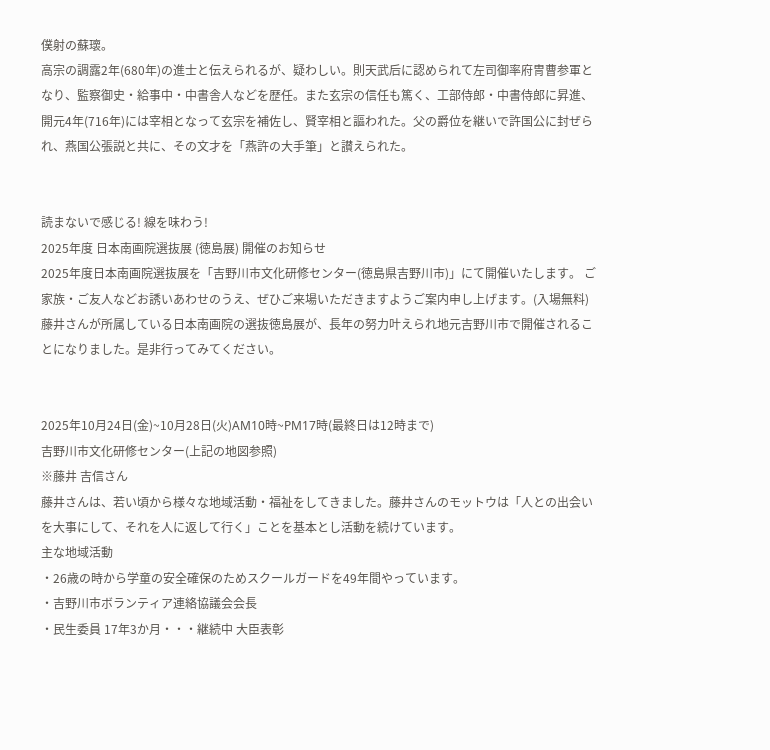僕射の蘇瓌。
高宗の調露2年(680年)の進士と伝えられるが、疑わしい。則天武后に認められて左司御率府冑曹参軍となり、監察御史・給事中・中書舎人などを歴任。また玄宗の信任も篤く、工部侍郎・中書侍郎に昇進、開元4年(716年)には宰相となって玄宗を補佐し、賢宰相と謳われた。父の爵位を継いで許国公に封ぜられ、燕国公張説と共に、その文才を「燕許の大手筆」と讃えられた。


読まないで感じる! 線を味わう!
2025年度 日本南画院選抜展 (徳島展) 開催のお知らせ
2025年度日本南画院選抜展を「吉野川市文化研修センター(徳島県吉野川市)」にて開催いたします。 ご家族・ご友人などお誘いあわせのうえ、ぜひご来場いただきますようご案内申し上げます。(入場無料)
藤井さんが所属している日本南画院の選抜徳島展が、長年の努力叶えられ地元吉野川市で開催されることになりました。是非行ってみてください。


2025年10月24日(金)~10月28日(火)AM10時~PM17時(最終日は12時まで)
吉野川市文化研修センター(上記の地図参照)
※藤井 吉信さん
藤井さんは、若い頃から様々な地域活動・福祉をしてきました。藤井さんのモットウは「人との出会いを大事にして、それを人に返して行く」ことを基本とし活動を続けています。
主な地域活動
・26歳の時から学童の安全確保のためスクールガードを49年間やっています。
・吉野川市ボランティア連絡協議会会長
・民生委員 17年3か月・・・継続中 大臣表彰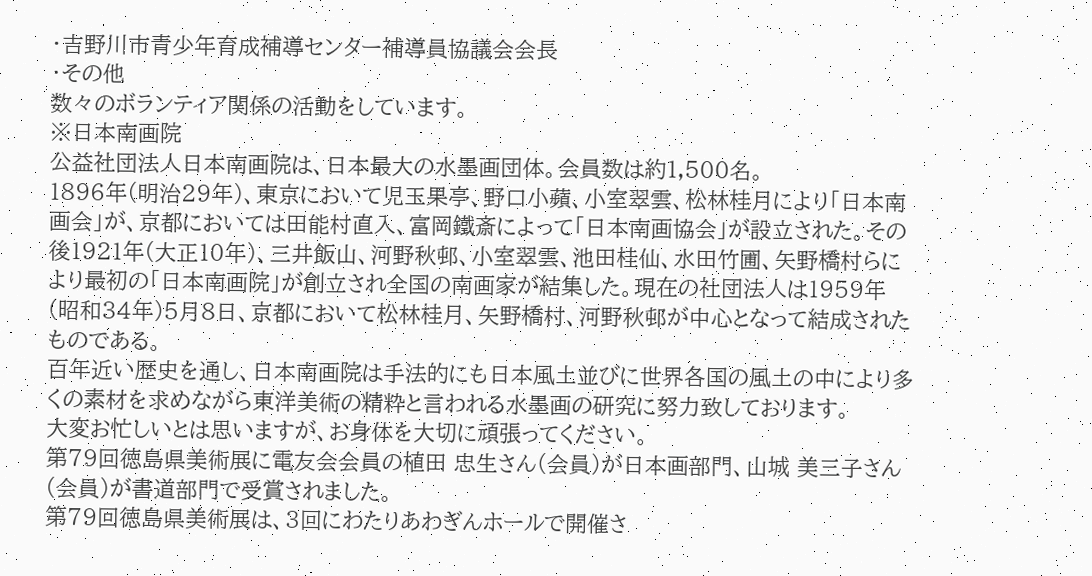・吉野川市青少年育成補導センター補導員協議会会長
・その他
数々のボランティア関係の活動をしています。
※日本南画院
公益社団法人日本南画院は、日本最大の水墨画団体。会員数は約1,500名。
1896年(明治29年)、東京において児玉果亭、野口小蘋、小室翠雲、松林桂月により「日本南画会」が、京都においては田能村直入、富岡鐵斎によって「日本南画協会」が設立された。その後1921年(大正10年)、三井飯山、河野秋邨、小室翠雲、池田桂仙、水田竹圃、矢野橋村らにより最初の「日本南画院」が創立され全国の南画家が結集した。現在の社団法人は1959年(昭和34年)5月8日、京都において松林桂月、矢野橋村、河野秋邨が中心となって結成されたものである。
百年近い歴史を通し、日本南画院は手法的にも日本風土並びに世界各国の風土の中により多くの素材を求めながら東洋美術の精粋と言われる水墨画の研究に努力致しております。
大変お忙しいとは思いますが、お身体を大切に頑張ってください。
第79回徳島県美術展に電友会会員の植田 忠生さん(会員)が日本画部門、山城 美三子さん(会員)が書道部門で受賞されました。
第79回徳島県美術展は、3回にわたりあわぎんホールで開催さ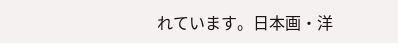れています。日本画・洋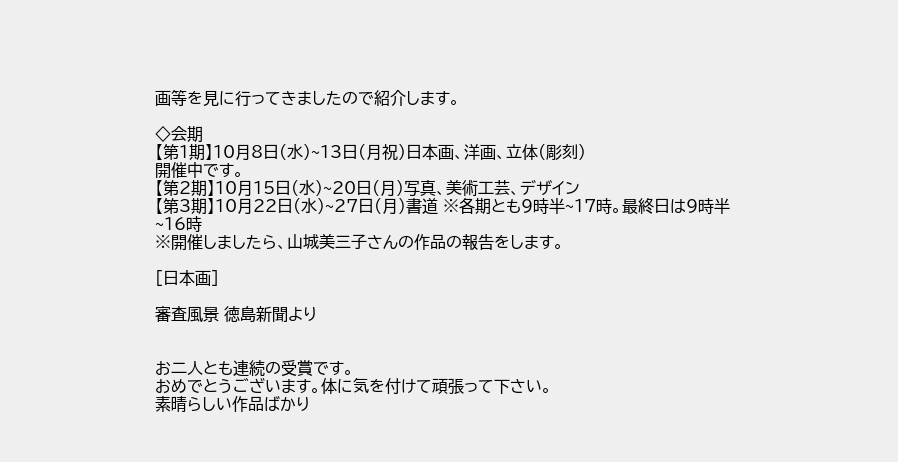画等を見に行ってきましたので紹介します。

◇会期
【第1期】10月8日(水)~13日(月祝)日本画、洋画、立体(彫刻)
開催中です。
【第2期】10月15日(水)~20日(月)写真、美術工芸、デザイン
【第3期】10月22日(水)~27日(月)書道 ※各期とも9時半~17時。最終日は9時半~16時
※開催しましたら、山城美三子さんの作品の報告をします。

[日本画]

審査風景 徳島新聞より


お二人とも連続の受賞です。
おめでとうございます。体に気を付けて頑張って下さい。
素晴らしい作品ばかり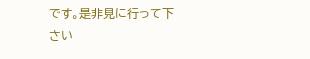です。是非見に行って下さい